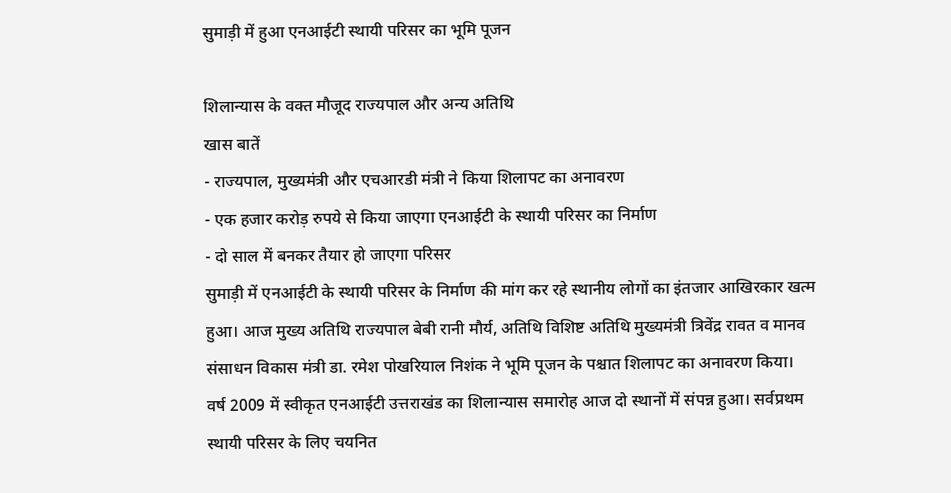सुमाड़ी में हुआ एनआईटी स्थायी परिसर का भूमि पूजन

शिलान्यास के वक्त मौजूद राज्यपाल और अन्य अतिथि
खास बातें
- राज्यपाल, मुख्यमंत्री और एचआरडी मंत्री ने किया शिलापट का अनावरण
- एक हजार करोड़ रुपये से किया जाएगा एनआईटी के स्थायी परिसर का निर्माण
- दो साल में बनकर तैयार हो जाएगा परिसर
सुमाड़ी में एनआईटी के स्थायी परिसर के निर्माण की मांग कर रहे स्थानीय लोगों का इंतजार आखिरकार खत्म हुआ। आज मुख्य अतिथि राज्यपाल बेबी रानी मौर्य, अतिथि विशिष्ट अतिथि मुख्यमंत्री त्रिवेंद्र रावत व मानव संसाधन विकास मंत्री डा. रमेश पोखरियाल निशंक ने भूमि पूजन के पश्चात शिलापट का अनावरण किया।
वर्ष 2009 में स्वीकृत एनआईटी उत्तराखंड का शिलान्यास समारोह आज दो स्थानों में संपन्न हुआ। सर्वप्रथम स्थायी परिसर के लिए चयनित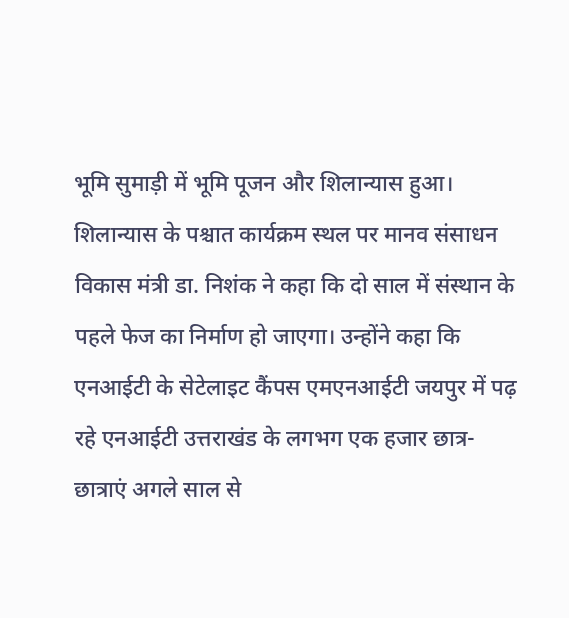भूमि सुमाड़ी में भूमि पूजन और शिलान्यास हुआ। शिलान्यास के पश्चात कार्यक्रम स्थल पर मानव संसाधन विकास मंत्री डा. निशंक ने कहा कि दो साल में संस्थान के पहले फेज का निर्माण हो जाएगा। उन्होंने कहा कि एनआईटी के सेटेलाइट कैंपस एमएनआईटी जयपुर में पढ़ रहे एनआईटी उत्तराखंड के लगभग एक हजार छात्र-छात्राएं अगले साल से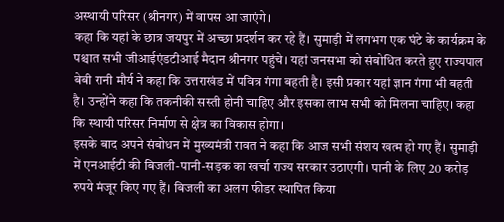अस्थायी परिसर (श्रीनगर) में वापस आ जाएंगे।
कहा कि यहां के छात्र जयपुर में अच्छा प्रदर्शन कर रहे हैं। सुमाड़ी में लगभग एक घंटे के कार्यक्रम के पश्चात सभी जीआईएंडटीआई मैदान श्रीनगर पहुंचे। यहां जनसभा को संबोधित करते हुए राज्यपाल बेबी रानी मौर्य ने कहा कि उत्तराखंड में पवित्र गंगा बहती है। इसी प्रकार यहां ज्ञान गंगा भी बहती है। उन्होंने कहा कि तकनीकी सस्ती होनी चाहिए और इसका लाभ सभी को मिलना चाहिए। कहा कि स्थायी परिसर निर्माण से क्षेत्र का विकास होगा।
इसके बाद अपने संबोधन में मुख्यमंत्री रावत ने कहा कि आज सभी संशय खत्म हो गए हैं। सुमाड़ी में एनआईटी की बिजली-पानी-सड़क का खर्चा राज्य सरकार उठाएगी। पानी के लिए 20 करोड़ रुपये मंजूर किए गए हैं। बिजली का अलग फीडर स्थापित किया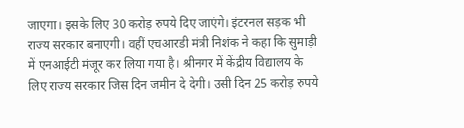जाएगा। इसके लिए 30 करोड़ रुपये दिए जाएंगे। इंटरनल सड़क भी राज्य सरकार बनाएगी। वहीं एचआरडी मंत्री निशंक ने कहा कि सुमाड़ी में एनआईटी मंजूर कर लिया गया है। श्रीनगर में केंद्रीय विद्यालय के लिए राज्य सरकार जिस दिन जमीन दे देगी। उसी दिन 25 करोड़ रुपये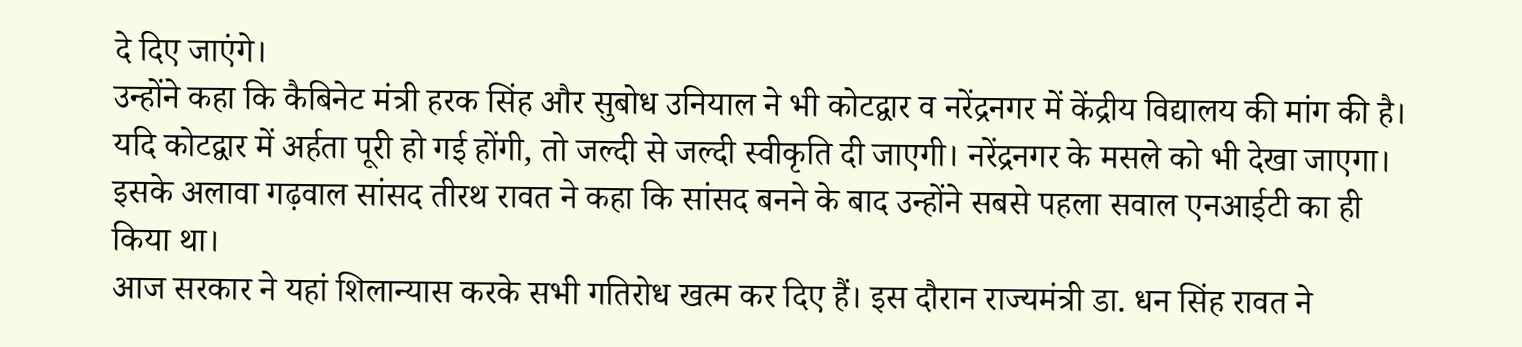दे दिए जाएंगे।
उन्होंने कहा कि कैबिनेट मंत्री हरक सिंह और सुबोध उनियाल ने भी कोटद्वार व नरेंद्रनगर में केंद्रीय विद्यालय की मांग की है। यदि कोटद्वार में अर्हता पूरी हो गई होंगी, तो जल्दी से जल्दी स्वीकृति दी जाएगी। नरेंद्रनगर के मसले को भी देखा जाएगा। इसके अलावा गढ़वाल सांसद तीरथ रावत ने कहा कि सांसद बनने के बाद उन्होंने सबसे पहला सवाल एनआईटी का ही किया था।
आज सरकार ने यहां शिलान्यास करके सभी गतिरोध खत्म कर दिए हैं। इस दौरान राज्यमंत्री डा. धन सिंह रावत ने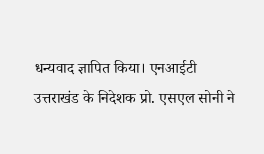धन्यवाद ज्ञापित किया। एनआईटी उत्तराखंड के निदेशक प्रो. एसएल सोनी ने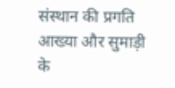संस्थान की प्रगति आख्या और सुमाड़ी के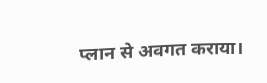प्लान से अवगत कराया।